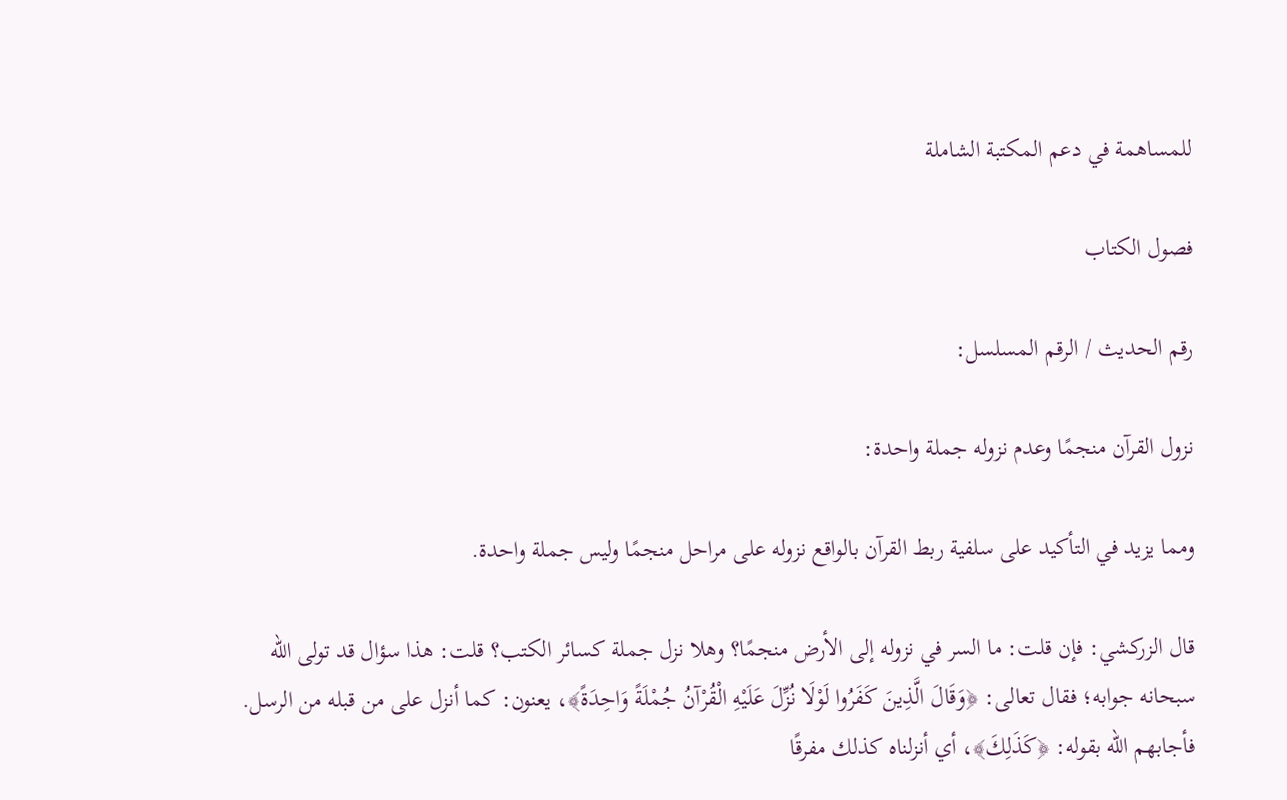للمساهمة في دعم المكتبة الشاملة

فصول الكتاب

رقم الحديث / الرقم المسلسل:

نزول القرآن منجمًا وعدم نزوله جملة واحدة:

ومما يزيد في التأكيد على سلفية ربط القرآن بالواقع نزوله على مراحل منجمًا وليس جملة واحدة.

قال الزركشي: فإن قلت: ما السر في نزوله إلى الأرض منجمًا؟ وهلا نزل جملة كسائر الكتب؟ قلت: هذا سؤال قد تولى الله سبحانه جوابه؛ فقال تعالى: ﴿وَقَالَ الَّذِينَ كَفَرُوا لَوْلَا نُزِّلَ عَلَيْهِ الْقُرْآنُ جُمْلَةً وَاحِدَةً﴾، يعنون: كما أنزل على من قبله من الرسل. فأجابهم الله بقوله: ﴿كَذَلِكَ﴾، أي أنزلناه كذلك مفرقًا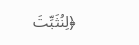﴿لِنُثَبِّتَ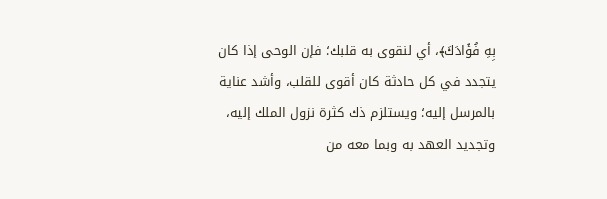بِهِ فُؤَادَكَ﴾، أي لنقوى به قلبك؛ فإن الوحى إذا كان يتجدد في كل حادثة كان أقوى للقلب، وأشد عناية بالمرسل إليه؛ ويستلزم ذك كثرة نزول الملك إليه، وتجديد العهد به وبما معه من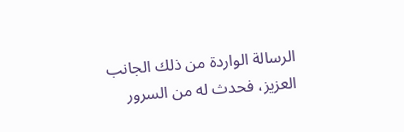الرسالة الواردة من ذلك الجانب العزيز، فحدث له من السرور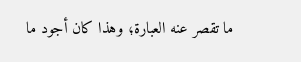ما تقصر عنه العبارة؛ وهذا كان أجود ما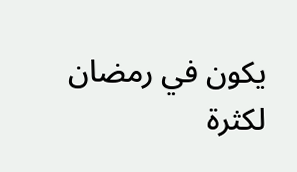يكون في رمضان لكثرة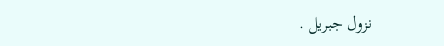نزول جبريل .